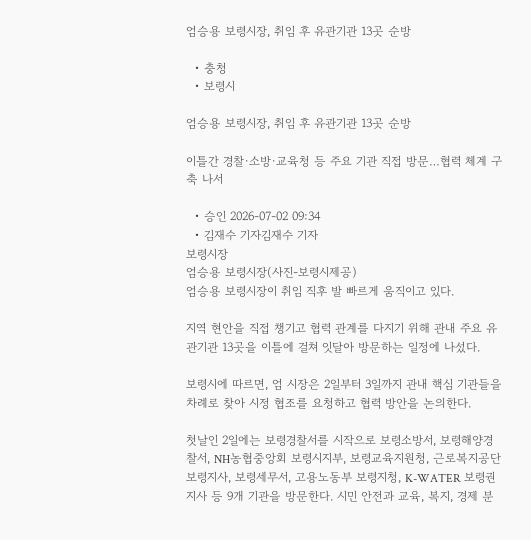엄승용 보령시장, 취임 후 유관기관 13곳 순방

  • 충청
  • 보령시

엄승용 보령시장, 취임 후 유관기관 13곳 순방

이틀간 경찰·소방·교육청 등 주요 기관 직접 방문…협력 체계 구축 나서

  • 승인 2026-07-02 09:34
  • 김재수 기자김재수 기자
보령시장
엄승용 보령시장(사진-보령시제공)
엄승용 보령시장이 취임 직후 발 빠르게 움직이고 있다.

지역 현안을 직접 챙기고 협력 관계를 다지기 위해 관내 주요 유관기관 13곳을 이틀에 걸쳐 잇달아 방문하는 일정에 나섰다.

보령시에 따르면, 엄 시장은 2일부터 3일까지 관내 핵심 기관들을 차례로 찾아 시정 협조를 요청하고 협력 방안을 논의한다.

첫날인 2일에는 보령경찰서를 시작으로 보령소방서, 보령해양경찰서, NH농협중앙회 보령시지부, 보령교육지원청, 근로복지공단 보령지사, 보령세무서, 고용노동부 보령지청, K-WATER 보령권지사 등 9개 기관을 방문한다. 시민 안전과 교육, 복지, 경제 분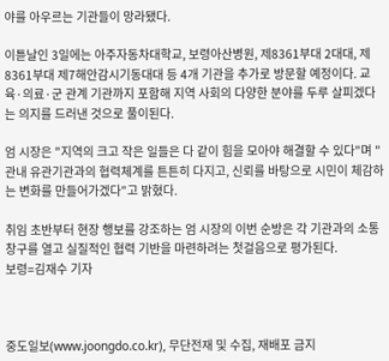야를 아우르는 기관들이 망라됐다.

이튿날인 3일에는 아주자동차대학교, 보령아산병원, 제8361부대 2대대, 제8361부대 제7해안감시기동대대 등 4개 기관을 추가로 방문할 예정이다. 교육·의료·군 관계 기관까지 포함해 지역 사회의 다양한 분야를 두루 살피겠다는 의지를 드러낸 것으로 풀이된다.

엄 시장은 "지역의 크고 작은 일들은 다 같이 힘을 모아야 해결할 수 있다"며 "관내 유관기관과의 협력체계를 튼튼히 다지고, 신뢰를 바탕으로 시민이 체감하는 변화를 만들어가겠다"고 밝혔다.

취임 초반부터 현장 행보를 강조하는 엄 시장의 이번 순방은 각 기관과의 소통 창구를 열고 실질적인 협력 기반을 마련하려는 첫걸음으로 평가된다.
보령=김재수 기자



중도일보(www.joongdo.co.kr), 무단전재 및 수집, 재배포 금지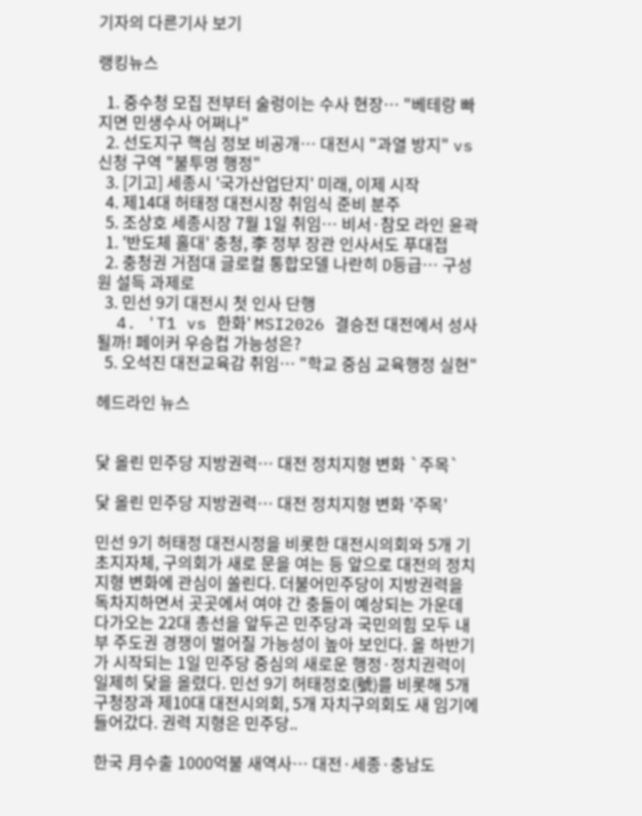기자의 다른기사 보기

랭킹뉴스

  1. 중수청 모집 전부터 술렁이는 수사 현장… "베테랑 빠지면 민생수사 어쩌나"
  2. 선도지구 핵심 정보 비공개… 대전시 "과열 방지" vs 신청 구역 "불투명 행정"
  3. [기고] 세종시 '국가산업단지' 미래, 이제 시작
  4. 제14대 허태정 대전시장 취임식 준비 분주
  5. 조상호 세종시장 7월 1일 취임… 비서·참모 라인 윤곽
  1. '반도체 홀대' 충청, 李 정부 장관 인사서도 푸대접
  2. 충청권 거점대 글로컬 통합모델 나란히 D등급… 구성원 설득 과제로
  3. 민선 9기 대전시 첫 인사 단행
  4. 'T1 vs 한화' MSI2026 결승전 대전에서 성사될까! 페이커 우승컵 가능성은?
  5. 오석진 대전교육감 취임… "학교 중심 교육행정 실현"

헤드라인 뉴스


닻 올린 민주당 지방권력… 대전 정치지형 변화 `주목`

닻 올린 민주당 지방권력… 대전 정치지형 변화 '주목'

민선 9기 허태정 대전시정을 비롯한 대전시의회와 5개 기초지자체, 구의회가 새로 문을 여는 등 앞으로 대전의 정치지형 변화에 관심이 쏠린다. 더불어민주당이 지방권력을 독차지하면서 곳곳에서 여야 간 충돌이 예상되는 가운데 다가오는 22대 총선을 앞두곤 민주당과 국민의힘 모두 내부 주도권 경쟁이 벌어질 가능성이 높아 보인다. 올 하반기가 시작되는 1일 민주당 중심의 새로운 행정·정치권력이 일제히 닻을 올렸다. 민선 9기 허태정호(號)를 비롯해 5개 구청장과 제10대 대전시의회, 5개 자치구의회도 새 임기에 들어갔다. 권력 지형은 민주당..

한국 月수출 1000억불 새역사… 대전·세종·충남도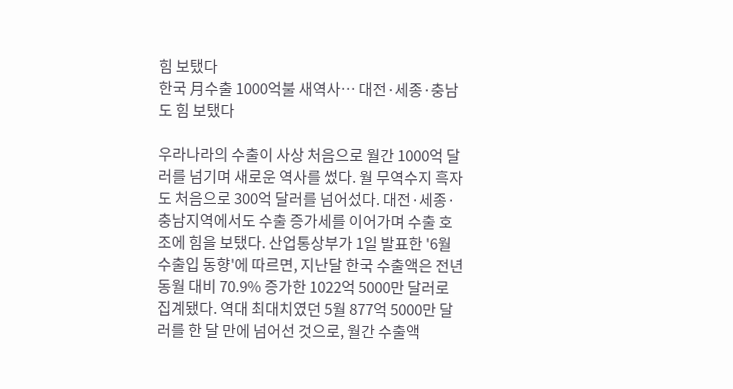힘 보탰다
한국 月수출 1000억불 새역사… 대전·세종·충남도 힘 보탰다

우라나라의 수출이 사상 처음으로 월간 1000억 달러를 넘기며 새로운 역사를 썼다. 월 무역수지 흑자도 처음으로 300억 달러를 넘어섰다. 대전·세종·충남지역에서도 수출 증가세를 이어가며 수출 호조에 힘을 보탰다. 산업통상부가 1일 발표한 '6월 수출입 동향'에 따르면, 지난달 한국 수출액은 전년 동월 대비 70.9% 증가한 1022억 5000만 달러로 집계됐다. 역대 최대치였던 5월 877억 5000만 달러를 한 달 만에 넘어선 것으로, 월간 수출액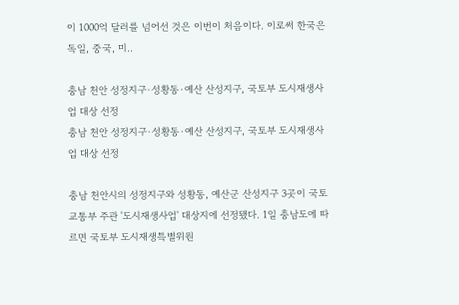이 1000억 달러를 넘어선 것은 이번이 처음이다. 이로써 한국은 독일, 중국, 미..

충남 천안 성정지구·성황동·예산 산성지구, 국토부 도시재생사업 대상 선정
충남 천안 성정지구·성황동·예산 산성지구, 국토부 도시재생사업 대상 선정

충남 천안시의 성정지구와 성황동, 예산군 산성지구 3곳이 국토교통부 주관 '도시재생사업' 대상지에 선정됐다. 1일 충남도에 따르면 국토부 도시재생특별위원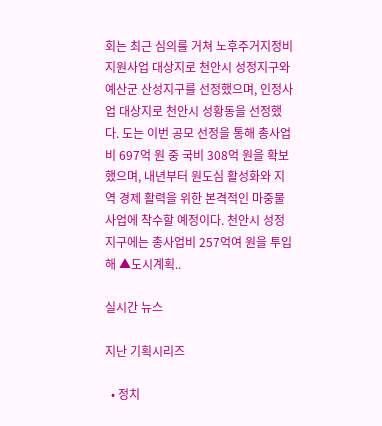회는 최근 심의를 거쳐 노후주거지정비 지원사업 대상지로 천안시 성정지구와 예산군 산성지구를 선정했으며, 인정사업 대상지로 천안시 성황동을 선정했다. 도는 이번 공모 선정을 통해 총사업비 697억 원 중 국비 308억 원을 확보했으며, 내년부터 원도심 활성화와 지역 경제 활력을 위한 본격적인 마중물 사업에 착수할 예정이다. 천안시 성정지구에는 총사업비 257억여 원을 투입해 ▲도시계획..

실시간 뉴스

지난 기획시리즈

  • 정치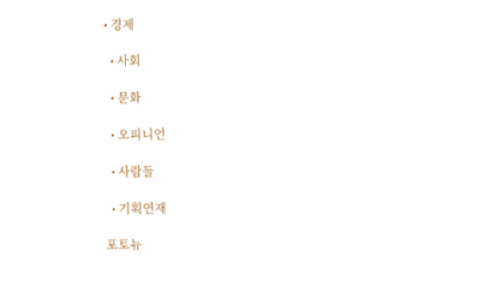• 경제

  • 사회

  • 문화

  • 오피니언

  • 사람들

  • 기획연재

포토뉴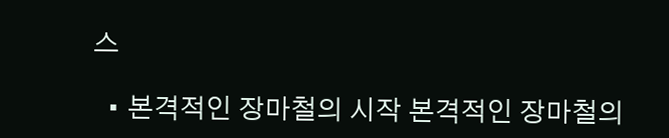스

  • 본격적인 장마철의 시작 본격적인 장마철의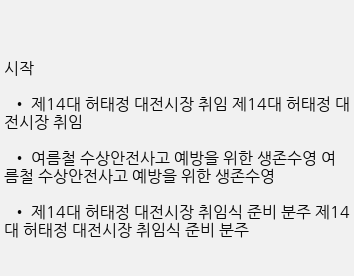시작

  • 제14대 허태정 대전시장 취임 제14대 허태정 대전시장 취임

  • 여름철 수상안전사고 예방을 위한 생존수영 여름철 수상안전사고 예방을 위한 생존수영

  • 제14대 허태정 대전시장 취임식 준비 분주 제14대 허태정 대전시장 취임식 준비 분주